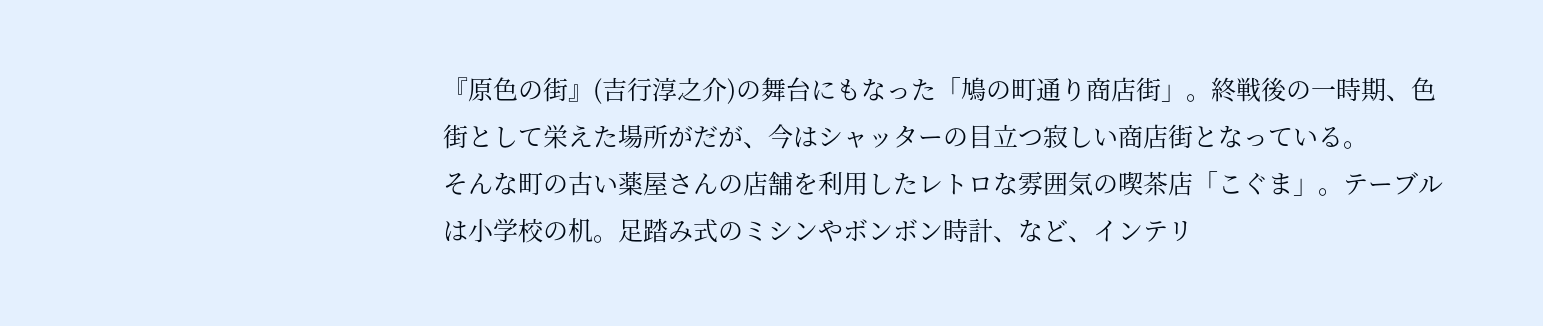『原色の街』(吉行淳之介)の舞台にもなった「鳩の町通り商店街」。終戦後の一時期、色街として栄えた場所がだが、今はシャッターの目立つ寂しい商店街となっている。
そんな町の古い薬屋さんの店舗を利用したレトロな雰囲気の喫茶店「こぐま」。テーブルは小学校の机。足踏み式のミシンやボンボン時計、など、インテリ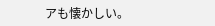アも懐かしい。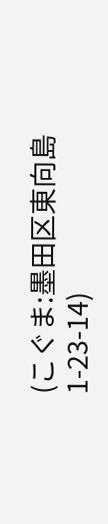(こぐま:墨田区東向島1-23-14)